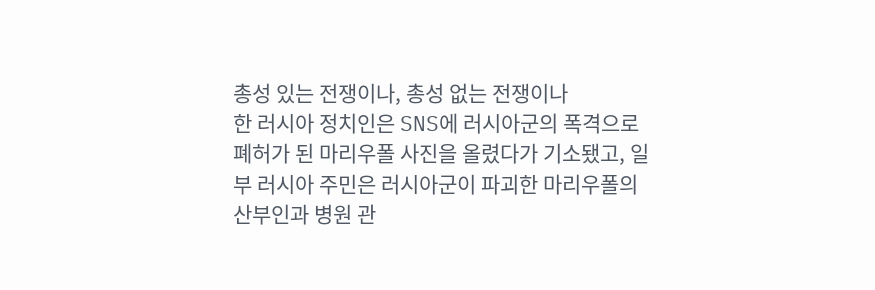총성 있는 전쟁이나, 총성 없는 전쟁이나
한 러시아 정치인은 SNS에 러시아군의 폭격으로 폐허가 된 마리우폴 사진을 올렸다가 기소됐고, 일부 러시아 주민은 러시아군이 파괴한 마리우폴의 산부인과 병원 관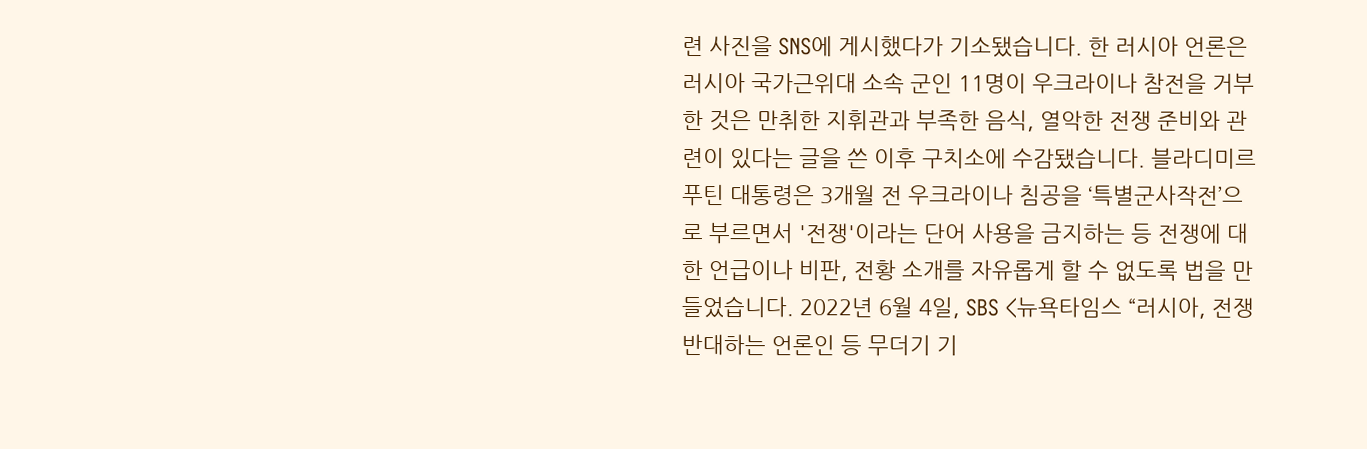련 사진을 SNS에 게시했다가 기소됐습니다. 한 러시아 언론은 러시아 국가근위대 소속 군인 11명이 우크라이나 참전을 거부한 것은 만취한 지휘관과 부족한 음식, 열악한 전쟁 준비와 관련이 있다는 글을 쓴 이후 구치소에 수감됐습니다. 블라디미르 푸틴 대통령은 3개월 전 우크라이나 침공을 ‘특별군사작전’으로 부르면서 '전쟁'이라는 단어 사용을 금지하는 등 전쟁에 대한 언급이나 비판, 전황 소개를 자유롭게 할 수 없도록 법을 만들었습니다. 2022년 6월 4일, SBS <뉴욕타임스 “러시아, 전쟁 반대하는 언론인 등 무더기 기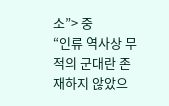소”> 중
“인류 역사상 무적의 군대란 존재하지 않았으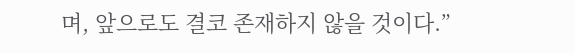며, 앞으로도 결코 존재하지 않을 것이다.”